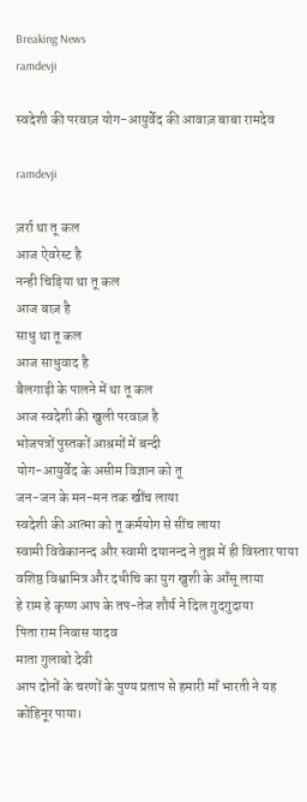Breaking News
ramdevji

स्वदेशी की परवाज़ योग-आयुर्वेद की आवाज़ बाबा रामदेव

ramdevji

ज़र्रा था तू कल
आज ऐवरेस्ट है
नन्ही चिड़िया था तू कल
आज बाज़ है
साधु था तू कल
आज साधुवाद है
बैलगाड़ी के पालने में था तू कल
आज स्वदेशी की खुली परवाज़ है
भोजपत्रों पुस्तकों आश्रमों में बन्दी
योग-आयुर्वेद के असीम विज्ञान को तू
जन-जन के मन-मन तक खींच लाया
स्वदेशी की आत्मा को तू कर्मयोग से सींच लाया
स्वामी विवेकानन्द और स्वामी दयानन्द ने तुझ में ही विस्तार पाया
वशिष्ठ विश्वामित्र और दधीचि का युग खुशी के आँसू लाया
हे राम हे कृष्ण आप के तप-तेज शौर्य ने दिल गुदगुदाया
पिता राम निवास यादव
माता गुलाबो देवी
आप दोनों के चरणों के पुण्य प्रताप से हमारी माँ भारती ने यह कोहिनूर पाया।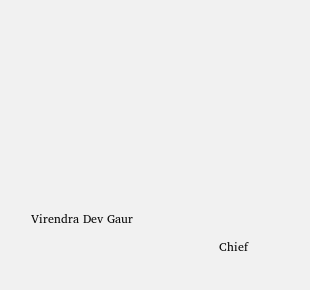Virendra Dev Gaur

                                               Chief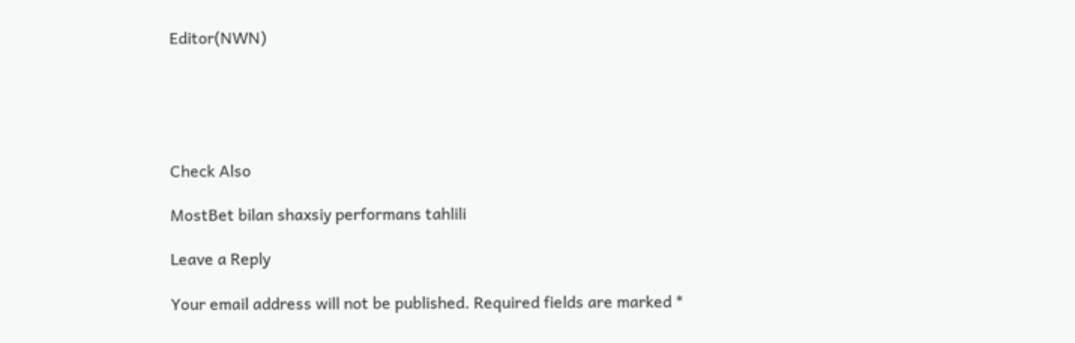Editor(NWN)





Check Also

MostBet bilan shaxsiy performans tahlili

Leave a Reply

Your email address will not be published. Required fields are marked *